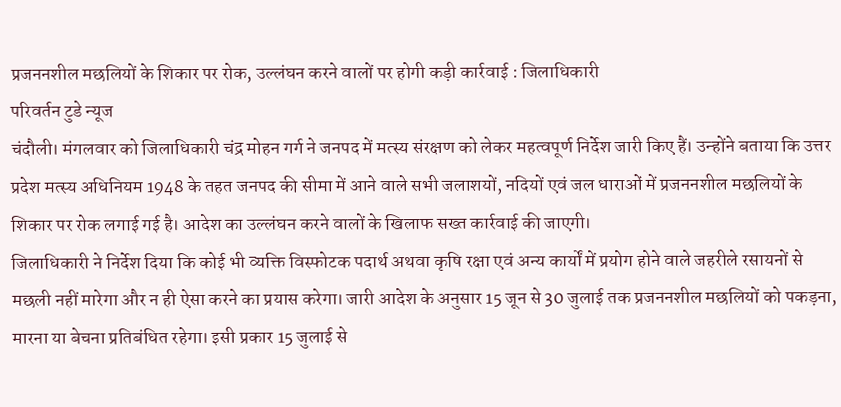प्रजननशील मछलियों के शिकार पर रोक, उल्लंघन करने वालों पर होगी कड़ी कार्रवाई : जिलाधिकारी
परिवर्तन टुडे न्यूज
चंदौली। मंगलवार को जिलाधिकारी चंद्र मोहन गर्ग ने जनपद में मत्स्य संरक्षण को लेकर महत्वपूर्ण निर्देश जारी किए हैं। उन्होंने बताया कि उत्तर प्रदेश मत्स्य अधिनियम 1948 के तहत जनपद की सीमा में आने वाले सभी जलाशयों, नदियों एवं जल धाराओं में प्रजननशील मछलियों के शिकार पर रोक लगाई गई है। आदेश का उल्लंघन करने वालों के खिलाफ सख्त कार्रवाई की जाएगी।
जिलाधिकारी ने निर्देश दिया कि कोई भी व्यक्ति विस्फोटक पदार्थ अथवा कृषि रक्षा एवं अन्य कार्यों में प्रयोग होने वाले जहरीले रसायनों से मछली नहीं मारेगा और न ही ऐसा करने का प्रयास करेगा। जारी आदेश के अनुसार 15 जून से 30 जुलाई तक प्रजननशील मछलियों को पकड़ना, मारना या बेचना प्रतिबंधित रहेगा। इसी प्रकार 15 जुलाई से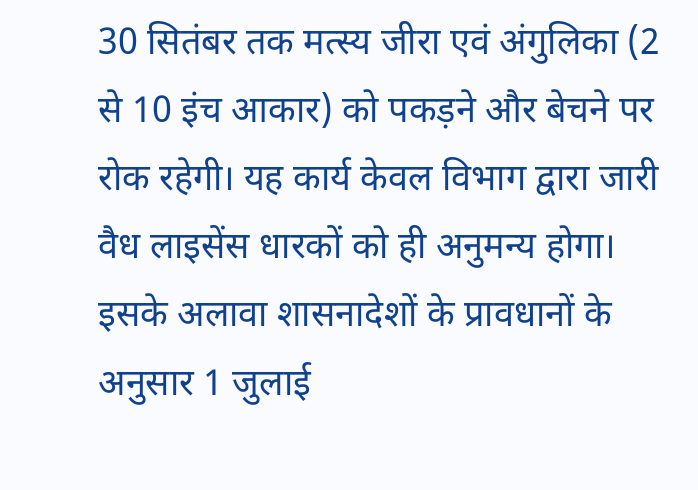30 सितंबर तक मत्स्य जीरा एवं अंगुलिका (2 से 10 इंच आकार) को पकड़ने और बेचने पर रोक रहेगी। यह कार्य केवल विभाग द्वारा जारी वैध लाइसेंस धारकों को ही अनुमन्य होगा।
इसके अलावा शासनादेशों के प्रावधानों के अनुसार 1 जुलाई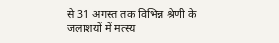से 31 अगस्त तक विभिन्न श्रेणी के जलाशयों में मत्स्य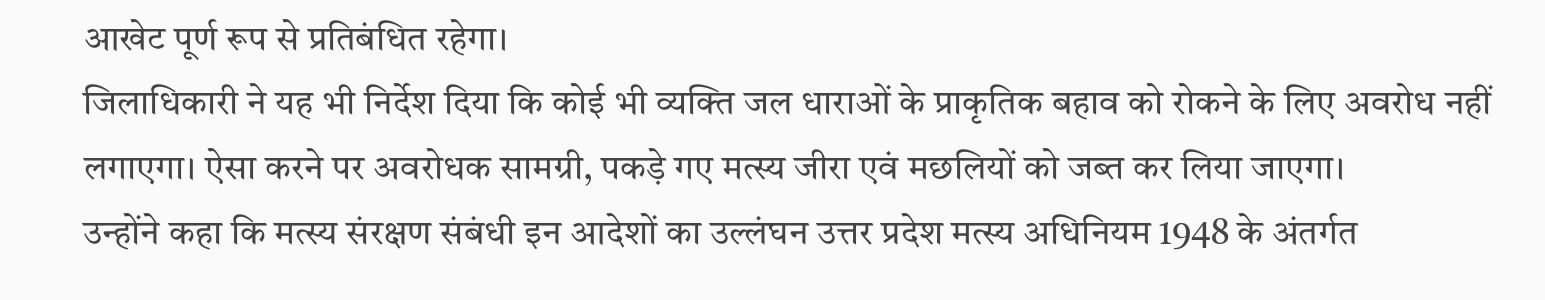आखेट पूर्ण रूप से प्रतिबंधित रहेगा।
जिलाधिकारी ने यह भी निर्देश दिया कि कोई भी व्यक्ति जल धाराओं के प्राकृतिक बहाव को रोकने के लिए अवरोध नहीं लगाएगा। ऐसा करने पर अवरोधक सामग्री, पकड़े गए मत्स्य जीरा एवं मछलियों को जब्त कर लिया जाएगा।
उन्होंने कहा कि मत्स्य संरक्षण संबंधी इन आदेशों का उल्लंघन उत्तर प्रदेश मत्स्य अधिनियम 1948 के अंतर्गत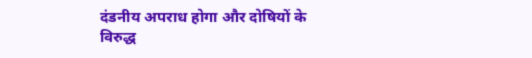दंडनीय अपराध होगा और दोषियों के विरुद्ध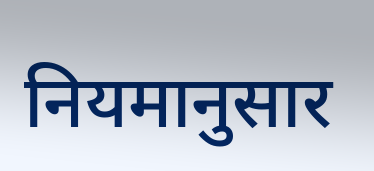नियमानुसार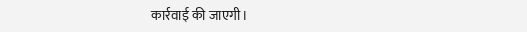कार्रवाई की जाएगी।